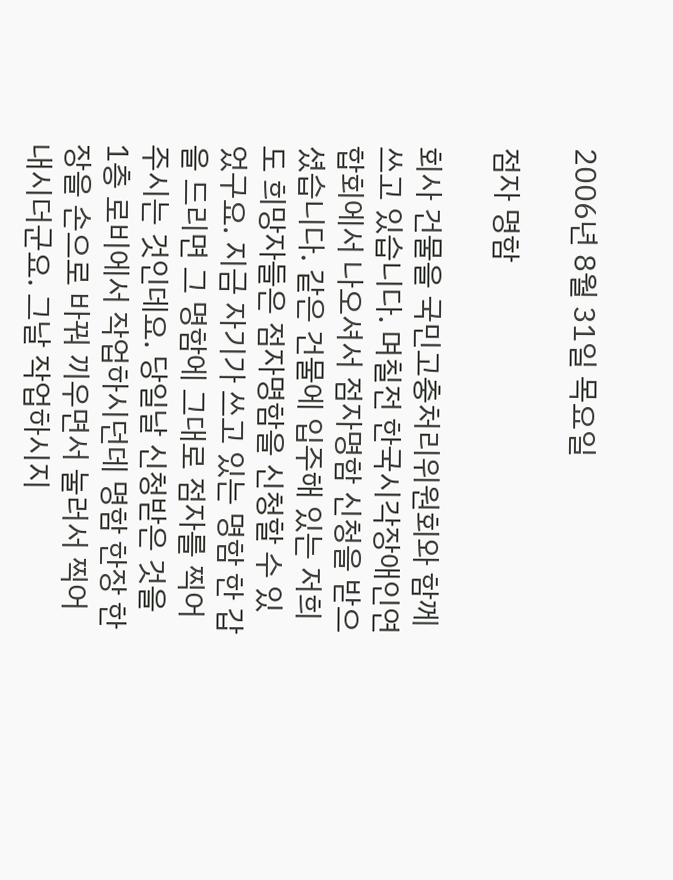2006년 8월 31일 목요일

점자 명함

회사 건물을 국민고충처리위원회와 함께 쓰고 있습니다. 며칠전 한국시각장애인연합회에서 나오셔서 점자명함 신청을 받으셨습니다. 같은 건물에 입주해 있는 저희도 희망자들은 점자명함을 신청할 수 있었구요. 지금 자기가 쓰고 있는 명함 한 갑을 드리면 그 명함에 그대로 점자를 찍어 주시는 것인데요. 당일날 신청받은 것을 1층 로비에서 작업하시던데 명함 한장 한장을 손으로 바꿔 끼우면서 눌러서 찍어내시더군요. 그날 작업하시지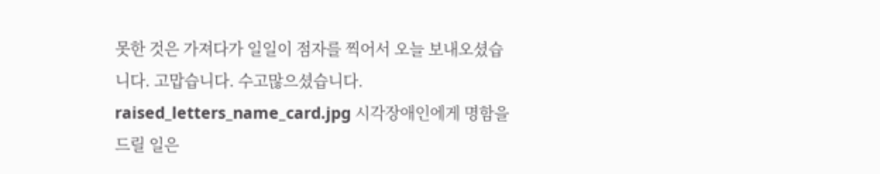못한 것은 가져다가 일일이 점자를 찍어서 오늘 보내오셨습니다. 고맙습니다. 수고많으셨습니다. raised_letters_name_card.jpg 시각장애인에게 명함을 드릴 일은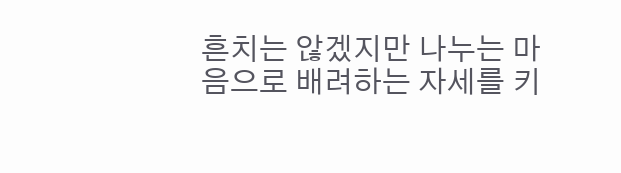흔치는 않겠지만 나누는 마음으로 배려하는 자세를 키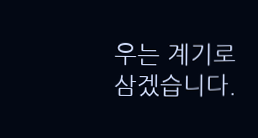우는 계기로 삼겠습니다.